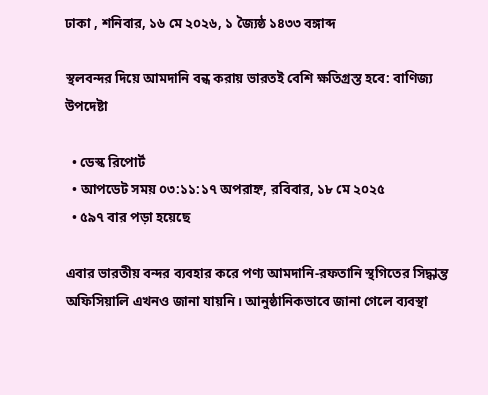ঢাকা , শনিবার, ১৬ মে ২০২৬, ১ জ্যৈষ্ঠ ১৪৩৩ বঙ্গাব্দ

স্থলবন্দর দিয়ে আমদানি বন্ধ করায় ভারতই বেশি ক্ষতিগ্রস্ত হবে: বাণিজ্য উপদেষ্টা

  • ডেস্ক রিপোর্ট
  • আপডেট সময় ০৩:১১:১৭ অপরাহ্ন, রবিবার, ১৮ মে ২০২৫
  • ৫৯৭ বার পড়া হয়েছে

এবার ভারতীয় বন্দর ব্যবহার করে পণ্য আমদানি-রফতানি স্থগিতের সিদ্ধান্ত অফিসিয়ালি এখনও জানা যায়নি। আনুষ্ঠানিকভাবে জানা গেলে ব্যবস্থা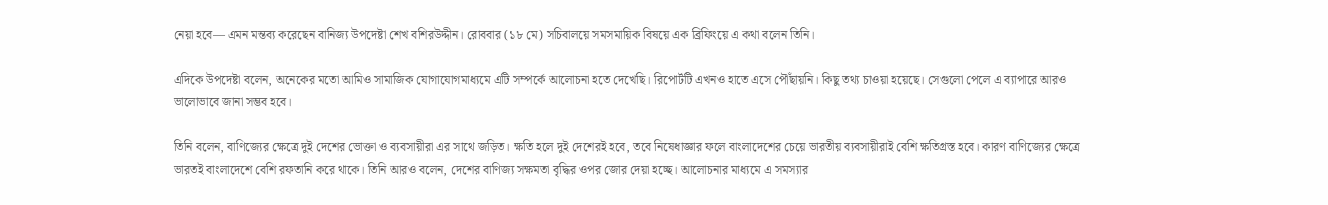নেয়া হবে— এমন মন্তব্য করেছেন বানিজ্য উপদেষ্টা শেখ বশিরউদ্দীন। রোববার (১৮ মে) সচিবালয়ে সমসমায়িক বিষয়ে এক ব্রিফিংয়ে এ কথা বলেন তিনি।

এদিকে উপদেষ্টা বলেন, অনেকের মতো আমিও সামাজিক যোগাযোগমাধ্যমে এটি সম্পর্কে আলোচনা হতে দেখেছি। রিপোর্টটি এখনও হাতে এসে পৌঁছায়নি। কিছু তথ্য চাওয়া হয়েছে। সেগুলো পেলে এ ব্যাপারে আরও ভালোভাবে জানা সম্ভব হবে।

তিনি বলেন, বাণিজ্যের ক্ষেত্রে দুই দেশের ভোক্তা ও ব্যবসায়ীরা এর সাথে জড়িত। ক্ষতি হলে দুই দেশেরই হবে, তবে নিষেধাজ্ঞার ফলে বাংলাদেশের চেয়ে ভারতীয় ব্যবসায়ীরাই বেশি ক্ষতিগ্রস্ত হবে। কারণ বাণিজ্যের ক্ষেত্রে ভারতই বাংলাদেশে বেশি রফতানি করে থাকে। তিনি আরও বলেন, দেশের বাণিজ্য সক্ষমতা বৃদ্ধির ওপর জোর দেয়া হচ্ছে। আলোচনার মাধ্যমে এ সমস্যার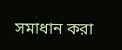সমাধান করা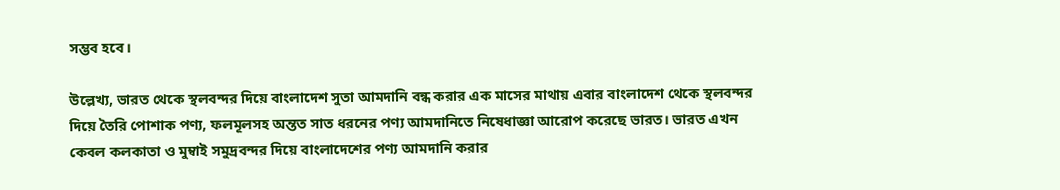সম্ভব হবে।

উল্লেখ্য, ভারত থেকে স্থলবন্দর দিয়ে বাংলাদেশ সুতা আমদানি বন্ধ করার এক মাসের মাথায় এবার বাংলাদেশ থেকে স্থলবন্দর দিয়ে তৈরি পোশাক পণ্য, ফলমূলসহ অন্তত সাত ধরনের পণ্য আমদানিতে নিষেধাজ্ঞা আরোপ করেছে ভারত। ভারত এখন কেবল কলকাতা ও মুম্বাই সমুদ্রবন্দর দিয়ে বাংলাদেশের পণ্য আমদানি করার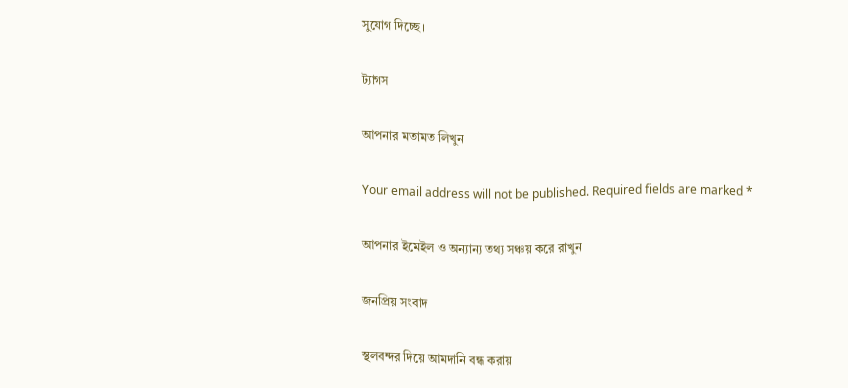সুযোগ দিচ্ছে।

ট্যাগস

আপনার মতামত লিখুন

Your email address will not be published. Required fields are marked *

আপনার ইমেইল ও অন্যান্য তথ্য সঞ্চয় করে রাখুন

জনপ্রিয় সংবাদ

স্থলবন্দর দিয়ে আমদানি বন্ধ করায়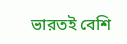ভারতই বেশি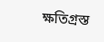ক্ষতিগ্রস্ত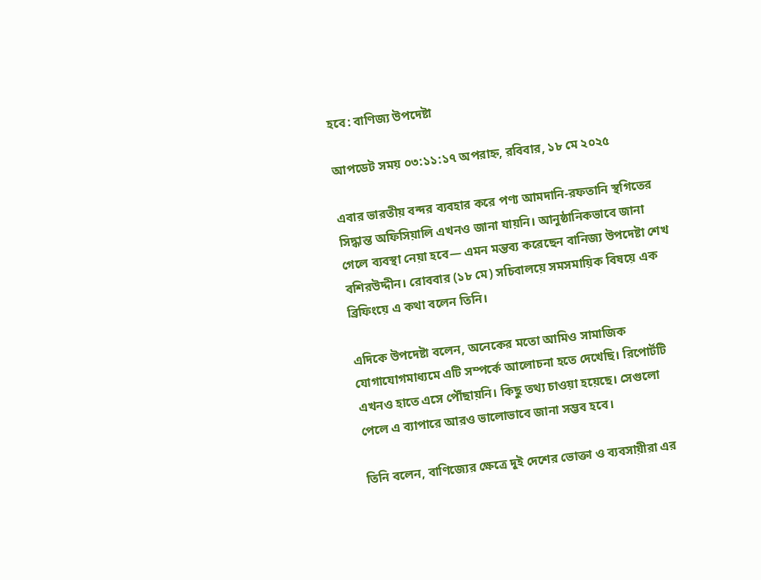হবে: বাণিজ্য উপদেষ্টা

আপডেট সময় ০৩:১১:১৭ অপরাহ্ন, রবিবার, ১৮ মে ২০২৫

এবার ভারতীয় বন্দর ব্যবহার করে পণ্য আমদানি-রফতানি স্থগিতের সিদ্ধান্ত অফিসিয়ালি এখনও জানা যায়নি। আনুষ্ঠানিকভাবে জানা গেলে ব্যবস্থা নেয়া হবে— এমন মন্তব্য করেছেন বানিজ্য উপদেষ্টা শেখ বশিরউদ্দীন। রোববার (১৮ মে) সচিবালয়ে সমসমায়িক বিষয়ে এক ব্রিফিংয়ে এ কথা বলেন তিনি।

এদিকে উপদেষ্টা বলেন, অনেকের মতো আমিও সামাজিক যোগাযোগমাধ্যমে এটি সম্পর্কে আলোচনা হতে দেখেছি। রিপোর্টটি এখনও হাতে এসে পৌঁছায়নি। কিছু তথ্য চাওয়া হয়েছে। সেগুলো পেলে এ ব্যাপারে আরও ভালোভাবে জানা সম্ভব হবে।

তিনি বলেন, বাণিজ্যের ক্ষেত্রে দুই দেশের ভোক্তা ও ব্যবসায়ীরা এর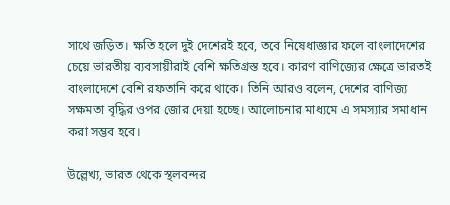সাথে জড়িত। ক্ষতি হলে দুই দেশেরই হবে, তবে নিষেধাজ্ঞার ফলে বাংলাদেশের চেয়ে ভারতীয় ব্যবসায়ীরাই বেশি ক্ষতিগ্রস্ত হবে। কারণ বাণিজ্যের ক্ষেত্রে ভারতই বাংলাদেশে বেশি রফতানি করে থাকে। তিনি আরও বলেন, দেশের বাণিজ্য সক্ষমতা বৃদ্ধির ওপর জোর দেয়া হচ্ছে। আলোচনার মাধ্যমে এ সমস্যার সমাধান করা সম্ভব হবে।

উল্লেখ্য, ভারত থেকে স্থলবন্দর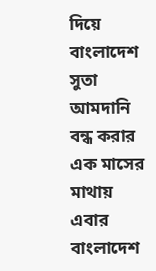দিয়ে বাংলাদেশ সুতা আমদানি বন্ধ করার এক মাসের মাথায় এবার বাংলাদেশ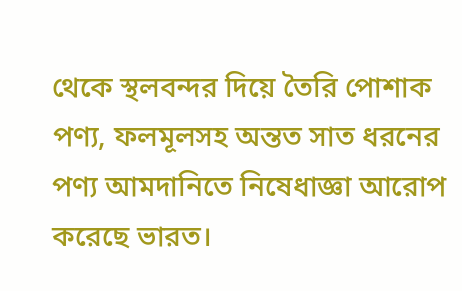থেকে স্থলবন্দর দিয়ে তৈরি পোশাক পণ্য, ফলমূলসহ অন্তত সাত ধরনের পণ্য আমদানিতে নিষেধাজ্ঞা আরোপ করেছে ভারত।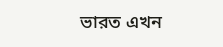ভারত এখন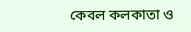কেবল কলকাতা ও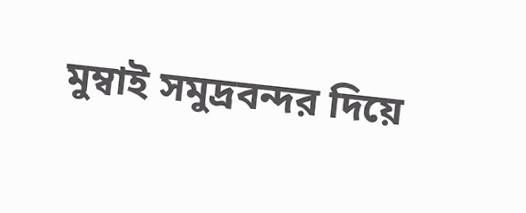মুম্বাই সমুদ্রবন্দর দিয়ে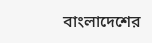বাংলাদেশের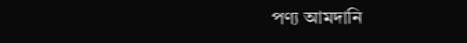পণ্য আমদানি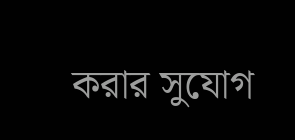করার সুযোগ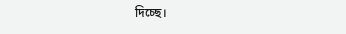দিচ্ছে।